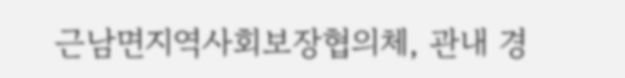근남면지역사회보장협의체, 관내 경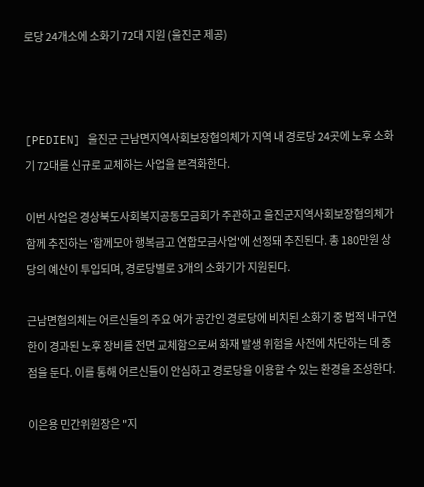로당 24개소에 소화기 72대 지원 (울진군 제공)



[PEDIEN] 울진군 근남면지역사회보장협의체가 지역 내 경로당 24곳에 노후 소화기 72대를 신규로 교체하는 사업을 본격화한다.

이번 사업은 경상북도사회복지공동모금회가 주관하고 울진군지역사회보장협의체가 함께 추진하는 '함께모아 행복금고 연합모금사업'에 선정돼 추진된다. 총 180만원 상당의 예산이 투입되며, 경로당별로 3개의 소화기가 지원된다.

근남면협의체는 어르신들의 주요 여가 공간인 경로당에 비치된 소화기 중 법적 내구연한이 경과된 노후 장비를 전면 교체함으로써 화재 발생 위험을 사전에 차단하는 데 중점을 둔다. 이를 통해 어르신들이 안심하고 경로당을 이용할 수 있는 환경을 조성한다.

이은용 민간위원장은 "지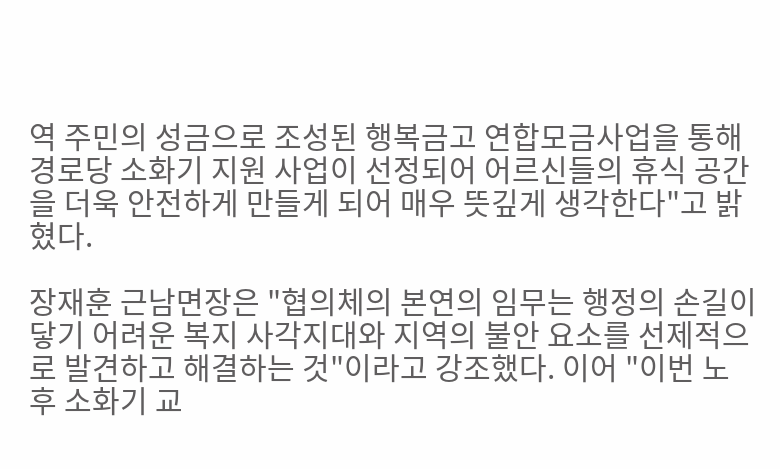역 주민의 성금으로 조성된 행복금고 연합모금사업을 통해 경로당 소화기 지원 사업이 선정되어 어르신들의 휴식 공간을 더욱 안전하게 만들게 되어 매우 뜻깊게 생각한다"고 밝혔다.

장재훈 근남면장은 "협의체의 본연의 임무는 행정의 손길이 닿기 어려운 복지 사각지대와 지역의 불안 요소를 선제적으로 발견하고 해결하는 것"이라고 강조했다. 이어 "이번 노후 소화기 교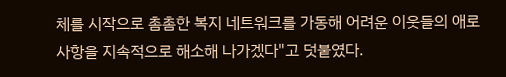체를 시작으로 촘촘한 복지 네트워크를 가동해 어려운 이웃들의 애로사항을 지속적으로 해소해 나가겠다"고 덧붙였다.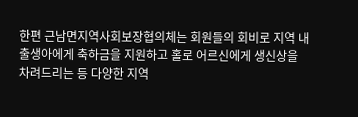한편 근남면지역사회보장협의체는 회원들의 회비로 지역 내 출생아에게 축하금을 지원하고 홀로 어르신에게 생신상을 차려드리는 등 다양한 지역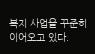복지 사업을 꾸준히 이어오고 있다.